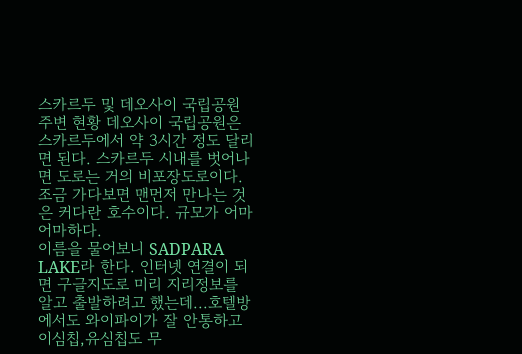스카르두 및 데오사이 국립공원 주변 현황 데오사이 국립공원은 스카르두에서 약 3시간 정도 달리면 된다. 스카르두 시내를 벗어나면 도로는 거의 비포장도로이다.
조금 가다보면 맨먼저 만나는 것은 커다란 호수이다. 규모가 어마어마하다.
이름을 물어보니 SADPARA LAKE라 한다. 인터넷 연결이 되면 구글지도로 미리 지리정보를 알고 출발하려고 했는데...호텔방에서도 와이파이가 잘 안통하고 이심칩,유심칩도 무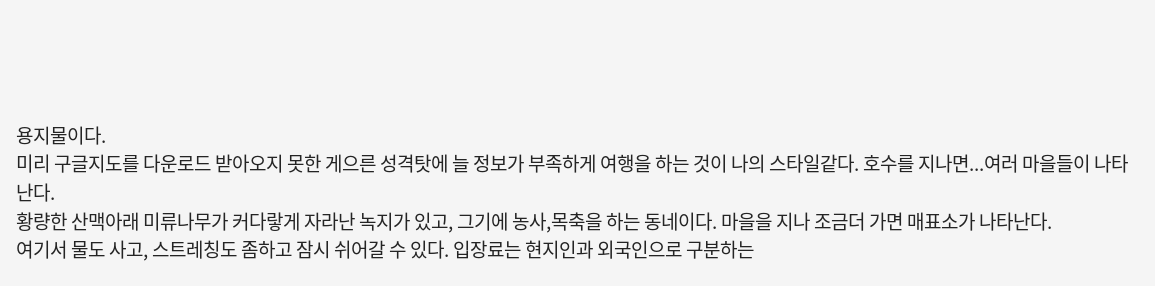용지물이다.
미리 구글지도를 다운로드 받아오지 못한 게으른 성격탓에 늘 정보가 부족하게 여행을 하는 것이 나의 스타일같다. 호수를 지나면...여러 마을들이 나타난다.
황량한 산맥아래 미류나무가 커다랗게 자라난 녹지가 있고, 그기에 농사,목축을 하는 동네이다. 마을을 지나 조금더 가면 매표소가 나타난다.
여기서 물도 사고, 스트레칭도 좀하고 잠시 쉬어갈 수 있다. 입장료는 현지인과 외국인으로 구분하는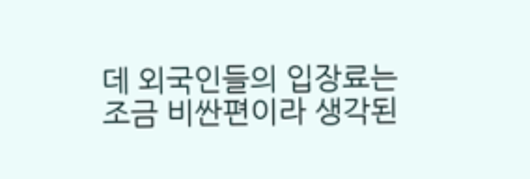데 외국인들의 입장료는 조금 비싼편이라 생각된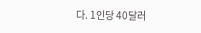다. 1인당 40달러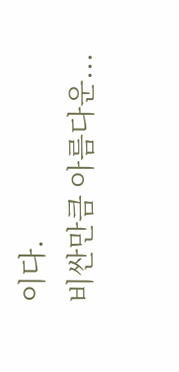이다.
비싼만큼 아름다운...